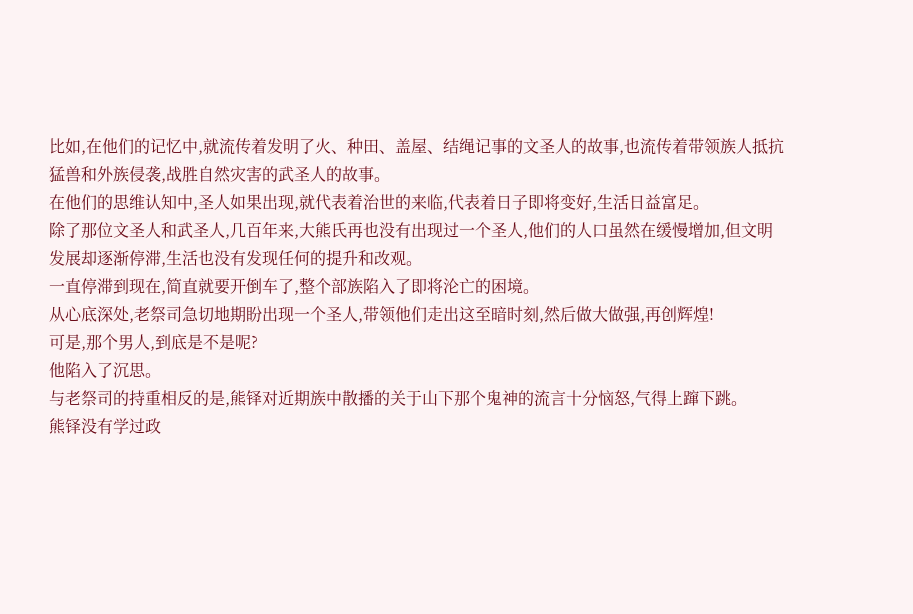比如,在他们的记忆中,就流传着发明了火、种田、盖屋、结绳记事的文圣人的故事,也流传着带领族人抵抗猛兽和外族侵袭,战胜自然灾害的武圣人的故事。
在他们的思维认知中,圣人如果出现,就代表着治世的来临,代表着日子即将变好,生活日益富足。
除了那位文圣人和武圣人,几百年来,大熊氏再也没有出现过一个圣人,他们的人口虽然在缓慢增加,但文明发展却逐渐停滞,生活也没有发现任何的提升和改观。
一直停滞到现在,简直就要开倒车了,整个部族陷入了即将沦亡的困境。
从心底深处,老祭司急切地期盼出现一个圣人,带领他们走出这至暗时刻,然后做大做强,再创辉煌!
可是,那个男人,到底是不是呢?
他陷入了沉思。
与老祭司的持重相反的是,熊铎对近期族中散播的关于山下那个鬼神的流言十分恼怒,气得上蹿下跳。
熊铎没有学过政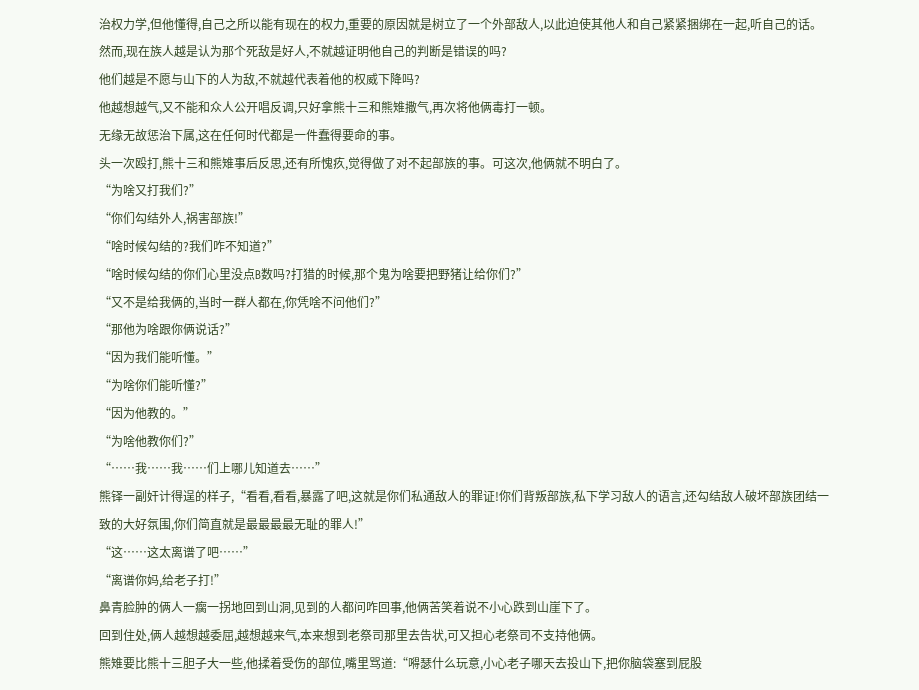治权力学,但他懂得,自己之所以能有现在的权力,重要的原因就是树立了一个外部敌人,以此迫使其他人和自己紧紧捆绑在一起,听自己的话。
然而,现在族人越是认为那个死敌是好人,不就越证明他自己的判断是错误的吗?
他们越是不愿与山下的人为敌,不就越代表着他的权威下降吗?
他越想越气,又不能和众人公开唱反调,只好拿熊十三和熊雉撒气,再次将他俩毒打一顿。
无缘无故惩治下属,这在任何时代都是一件蠢得要命的事。
头一次殴打,熊十三和熊雉事后反思,还有所愧疚,觉得做了对不起部族的事。可这次,他俩就不明白了。
“为啥又打我们?”
“你们勾结外人,祸害部族!”
“啥时候勾结的?我们咋不知道?”
“啥时候勾结的你们心里没点B数吗?打猎的时候,那个鬼为啥要把野猪让给你们?”
“又不是给我俩的,当时一群人都在,你凭啥不问他们?”
“那他为啥跟你俩说话?”
“因为我们能听懂。”
“为啥你们能听懂?”
“因为他教的。”
“为啥他教你们?”
“……我……我……们上哪儿知道去……”
熊铎一副奸计得逞的样子,“看看,看看,暴露了吧,这就是你们私通敌人的罪证!你们背叛部族,私下学习敌人的语言,还勾结敌人破坏部族团结一致的大好氛围,你们简直就是最最最最无耻的罪人!”
“这……这太离谱了吧……”
“离谱你妈,给老子打!”
鼻青脸肿的俩人一瘸一拐地回到山洞,见到的人都问咋回事,他俩苦笑着说不小心跌到山崖下了。
回到住处,俩人越想越委屈,越想越来气,本来想到老祭司那里去告状,可又担心老祭司不支持他俩。
熊雉要比熊十三胆子大一些,他揉着受伤的部位,嘴里骂道:“嘚瑟什么玩意,小心老子哪天去投山下,把你脑袋塞到屁股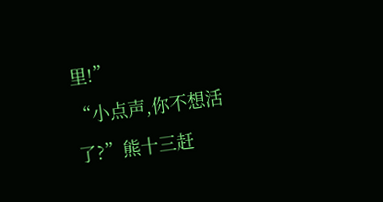里!”
“小点声,你不想活了?”熊十三赶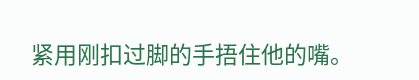紧用刚扣过脚的手捂住他的嘴。